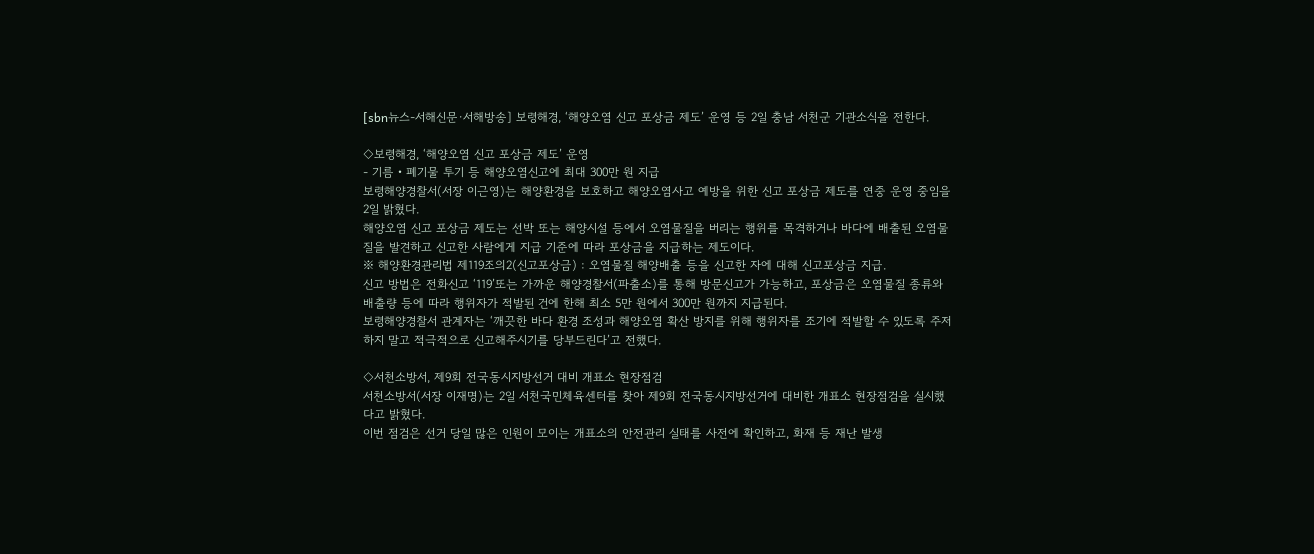[sbn뉴스-서해신문·서해방송] 보령해경, ‘해양오염 신고 포상금 제도’ 운영 등 2일 충남 서천군 기관소식을 전한다.

◇보령해경, ‘해양오염 신고 포상금 제도’ 운영
- 기름・폐기물 투기 등 해양오염신고에 최대 300만 원 지급
보령해양경찰서(서장 이근영)는 해양환경을 보호하고 해양오염사고 예방을 위한 신고 포상금 제도를 연중 운영 중임을 2일 밝혔다.
해양오염 신고 포상금 제도는 선박 또는 해양시설 등에서 오염물질을 버리는 행위를 목격하거나 바다에 배출된 오염물질을 발견하고 신고한 사람에게 지급 기준에 따라 포상금을 지급하는 제도이다.
※ 해양환경관리법 제119조의2(신고포상금) : 오염물질 해양배출 등을 신고한 자에 대해 신고포상금 지급.
신고 방법은 전화신고 ‘119’또는 가까운 해양경찰서(파출소)를 통해 방문신고가 가능하고, 포상금은 오염물질 종류와 배출량 등에 따라 행위자가 적발된 건에 한해 최소 5만 원에서 300만 원까지 지급된다.
보령해양경찰서 관계자는 ‘깨끗한 바다 환경 조성과 해양오염 확산 방지를 위해 행위자를 조기에 적발할 수 있도록 주저하지 말고 적극적으로 신고해주시기를 당부드린다’고 전했다.

◇서천소방서, 제9회 전국동시지방선거 대비 개표소 현장점검
서천소방서(서장 이재명)는 2일 서천국민체육센터를 찾아 제9회 전국동시지방선거에 대비한 개표소 현장점검을 실시했다고 밝혔다.
이번 점검은 선거 당일 많은 인원이 모이는 개표소의 안전관리 실태를 사전에 확인하고, 화재 등 재난 발생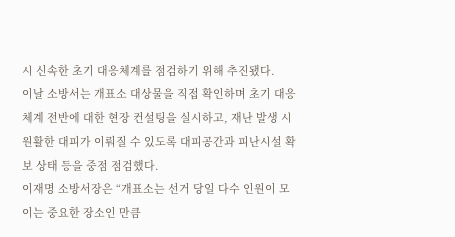시 신속한 초기 대응체계를 점검하기 위해 추진됐다.
이날 소방서는 개표소 대상물을 직접 확인하며 초기 대응체계 전반에 대한 현장 컨설팅을 실시하고, 재난 발생 시 원활한 대피가 이뤄질 수 있도록 대피공간과 피난시설 확보 상태 등을 중점 점검했다.
이재명 소방서장은 “개표소는 선거 당일 다수 인원이 모이는 중요한 장소인 만큼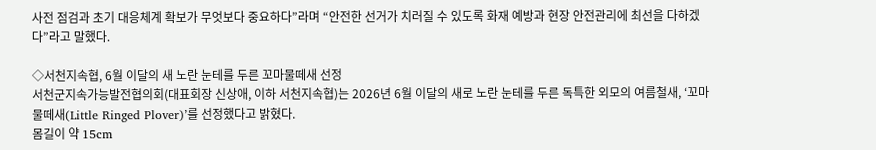사전 점검과 초기 대응체계 확보가 무엇보다 중요하다”라며 “안전한 선거가 치러질 수 있도록 화재 예방과 현장 안전관리에 최선을 다하겠다”라고 말했다.

◇서천지속협, 6월 이달의 새 노란 눈테를 두른 꼬마물떼새 선정
서천군지속가능발전협의회(대표회장 신상애, 이하 서천지속협)는 2026년 6월 이달의 새로 노란 눈테를 두른 독특한 외모의 여름철새, ‘꼬마물떼새(Little Ringed Plover)’를 선정했다고 밝혔다.
몸길이 약 15cm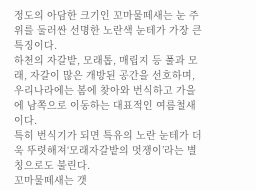정도의 아담한 크기인 꼬마물떼새는 눈 주위를 둘러싼 선명한 노란색 눈테가 가장 큰 특징이다.
하천의 자갈밭, 모래톱, 매립지 등 풀과 모래, 자갈이 많은 개방된 공간을 선호하며, 우리나라에는 봄에 찾아와 번식하고 가을에 남쪽으로 이동하는 대표적인 여름철새이다.
특히 번식기가 되면 특유의 노란 눈테가 더욱 뚜렷해져‘모래자갈밭의 멋쟁이’라는 별칭으로도 불린다.
꼬마물떼새는 갯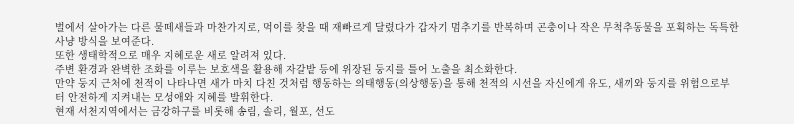벌에서 살아가는 다른 물떼새들과 마찬가지로, 먹이를 찾을 때 재빠르게 달렸다가 갑자기 멈추기를 반복하며 곤충이나 작은 무척추동물을 포획하는 독특한 사냥 방식을 보여준다.
또한 생태학적으로 매우 지혜로운 새로 알려져 있다.
주변 환경과 완벽한 조화를 이루는 보호색을 활용해 자갈밭 등에 위장된 둥지를 틀어 노출을 최소화한다.
만약 둥지 근처에 천적이 나타나면 새가 마치 다친 것처럼 행동하는 의태행동(의상행동)을 통해 천적의 시선을 자신에게 유도, 새끼와 둥지를 위험으로부터 안전하게 지켜내는 모성애와 지혜를 발휘한다.
현재 서천지역에서는 금강하구를 비롯해 송림, 솔리, 월포, 선도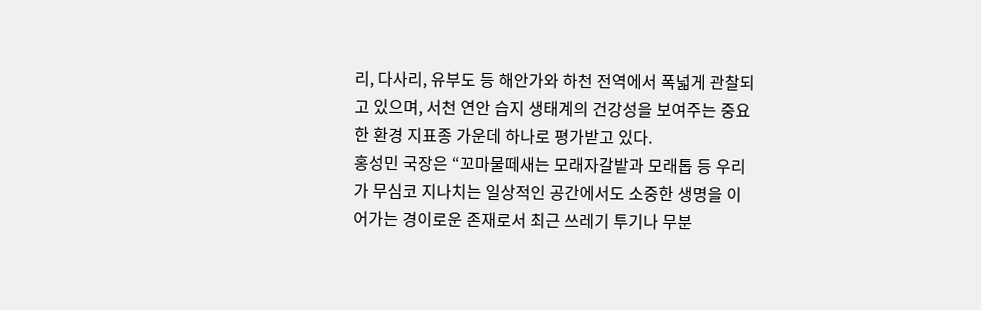리, 다사리, 유부도 등 해안가와 하천 전역에서 폭넓게 관찰되고 있으며, 서천 연안 습지 생태계의 건강성을 보여주는 중요한 환경 지표종 가운데 하나로 평가받고 있다.
홍성민 국장은 “꼬마물떼새는 모래자갈밭과 모래톱 등 우리가 무심코 지나치는 일상적인 공간에서도 소중한 생명을 이어가는 경이로운 존재로서 최근 쓰레기 투기나 무분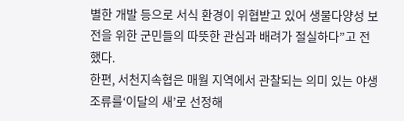별한 개발 등으로 서식 환경이 위협받고 있어 생물다양성 보전을 위한 군민들의 따뜻한 관심과 배려가 절실하다”고 전했다.
한편, 서천지속협은 매월 지역에서 관찰되는 의미 있는 야생조류를‘이달의 새’로 선정해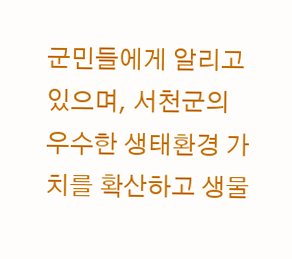군민들에게 알리고 있으며, 서천군의 우수한 생태환경 가치를 확산하고 생물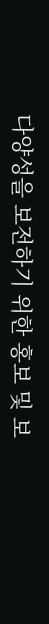다양성을 보전하기 위한 홍보 및 보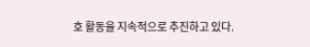호 활동을 지속적으로 추진하고 있다.